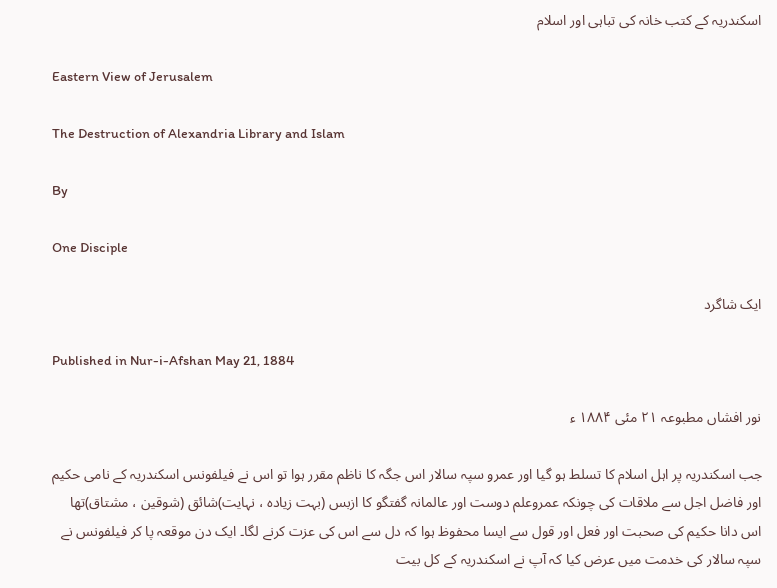اسکندریہ کے کتب خانہ کی تباہی اور اسلام

Eastern View of Jerusalem

The Destruction of Alexandria Library and Islam

By

One Disciple

ایک شاگرد

Published in Nur-i-Afshan May 21, 1884

نور افشاں مطبوعہ ۲۱ مئی ۱۸۸۴ ء

جب اسکندریہ پر اہل اسلام کا تسلط ہو گیا اور عمرو سپہ سالار اس جگہ کا ناظم مقرر ہوا تو اس نے فیلفونس اسکندریہ کے نامی حکیم اور فاضل اجل سے ملاقات کی چونکہ عمروعلم دوست اور عالمانہ گفتگو کا ازبس (بہت زیادہ ، نہایت)شائق (شوقین ، مشتاق)تھا اس دانا حکیم کی صحبت اور فعل اور قول سے ایسا محفوظ ہوا کہ دل سے اس کی عزت کرنے لگا۔ ایک دن موقعہ پا کر فیلفونس نے سپہ سالار کی خدمت میں عرض کیا کہ آپ نے اسکندریہ کے کل بیت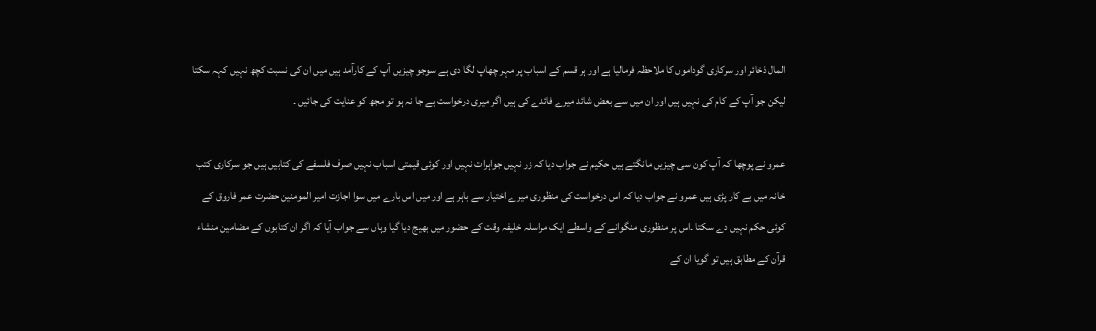المال ذخائر اور سرکاری گوداموں کا ملاحظہ فرمالیا ہے اور ہر قسم کے اسباب پر مہر چھاپ لگا دی ہے سوجو چیزیں آپ کے کارآمد ہیں میں ان کی نسبت کچھ نہیں کہہ سکتا لیکن جو آپ کے کام کی نہیں ہیں اور ان میں سے بعض شائد میرے فائدے کی ہیں اگر میری درخواست بے جا نہ ہو تو مجھ کو عنایت کی جائیں ۔

عمرو نے پوچھا کہ آپ کون سی چیزیں مانگتے ہیں حکیم نے جواب دیا کہ زر نہیں جواہرات نہیں اور کوئی قیمتی اسباب نہیں صرف فلسفے کی کتابیں ہیں جو سرکاری کتب خانہ میں بے کار پڑی ہیں عمرو نے جواب دیا کہ اس درخواست کی منظوری میرے اختیار سے باہر ہے اور میں اس بارے میں سوا اجازت امیر المومنین حضرت عمر فاروق کے کوئی حکم نہیں دے سکتا ۔اس پر منظوری منگوانے کے واسطے ایک مراسلہ خلیفہ وقت کے حضور میں بھیج دیا گیا وہاں سے جواب آیا کہ اگر ان کتابوں کے مضامین منشاء قرآن کے مطابق ہیں تو گویا ان کے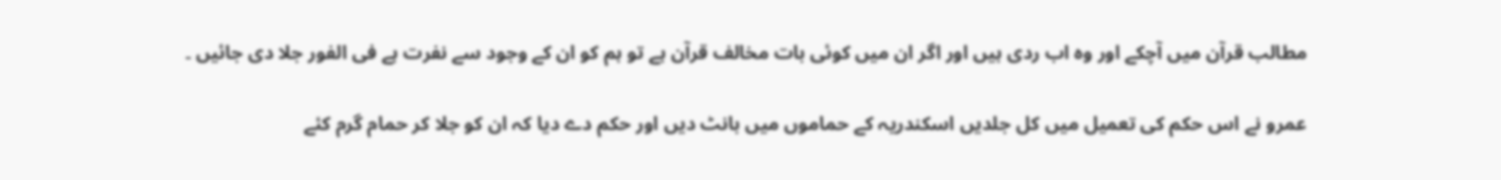مطالب قرآن میں آچکے اور وہ اب ردی ہیں اور اگر ان میں کوئی بات مخالف قرآن ہے تو ہم کو ان کے وجود سے نفرت ہے فی الفور جلا دی جائیں ۔

عمرو نے اس حکم کی تعمیل میں کل جلدیں اسکندریہ کے حماموں میں بانٹ دیں اور حکم دے دیا کہ ان کو جلا کر حمام گرم کئے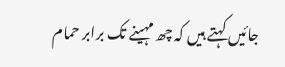جائیں کہتے ہیں کہ چھ مہینے تک برابر حمام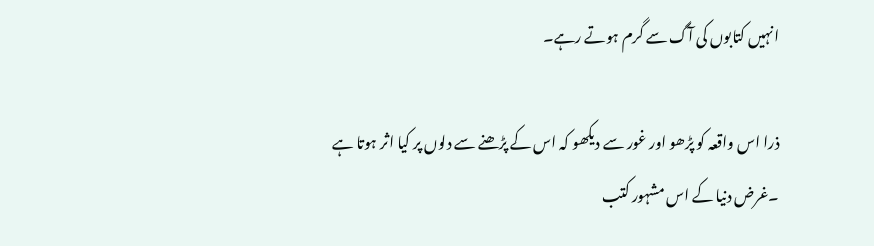انہیں کتابوں کی آگ سے گرم ہوتے رہے۔

ذرا اس واقعہ کو پڑھو اور غور سے دیکھو کہ اس کے پڑھنے سے دلوں پر کیا اثر ہوتا ہے ۔غرض دنیا کے اس مشہور کتب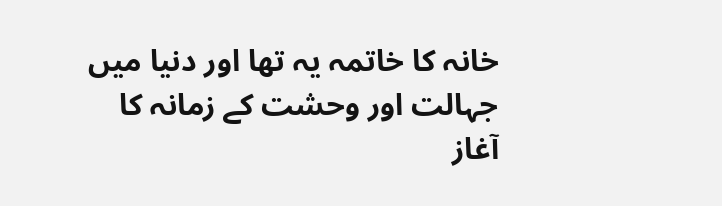خانہ کا خاتمہ یہ تھا اور دنیا میں جہالت اور وحشت کے زمانہ کا آغاز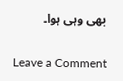بھی وہی ہوا۔

Leave a Comment